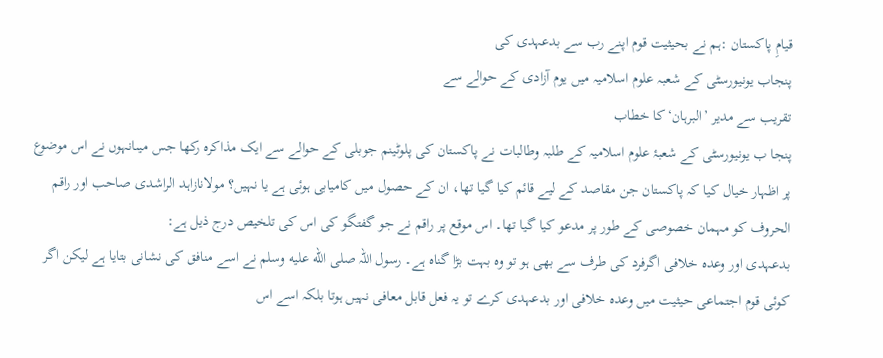قیامِ پاکستان :ہم نے بحیثیت قوم اپنے رب سے بدعہدی کی
پنجاب یونیورسٹی کے شعبہ علوم اسلامیہ میں یوم آزادی کے حوالے سے
تقریب سے مدیر ’البرہان‘کا خطاب
پنجا ب یونیورسٹی کے شعبۂ علوم اسلامیہ کے طلبہ وطالبات نے پاکستان کی پلوٹینم جوبلی کے حوالے سے ایک مذاکرہ رکھا جس میںانہوں نے اس موضوع پر اظہار خیال کیا کہ پاکستان جن مقاصد کے لیے قائم کیا گیا تھا، ان کے حصول میں کامیابی ہوئی ہے یا نہیں؟ مولانازاہد الراشدی صاحب اور راقم الحروف کو مہمان خصوصی کے طور پر مدعو کیا گیا تھا۔ اس موقع پر راقم نے جو گفتگو کی اس کی تلخیص درج ذیل ہے:
بدعہدی اور وعدہ خلافی اگرفرد کی طرف سے بھی ہو تو وہ بہت بڑا گناہ ہے۔ رسول اللہ صلى الله عليه وسلم نے اسے منافق کی نشانی بتایا ہے لیکن اگر کوئی قوم اجتماعی حیثیت میں وعدہ خلافی اور بدعہدی کرے تو یہ فعل قابل معافی نہیں ہوتا بلکہ اسے اس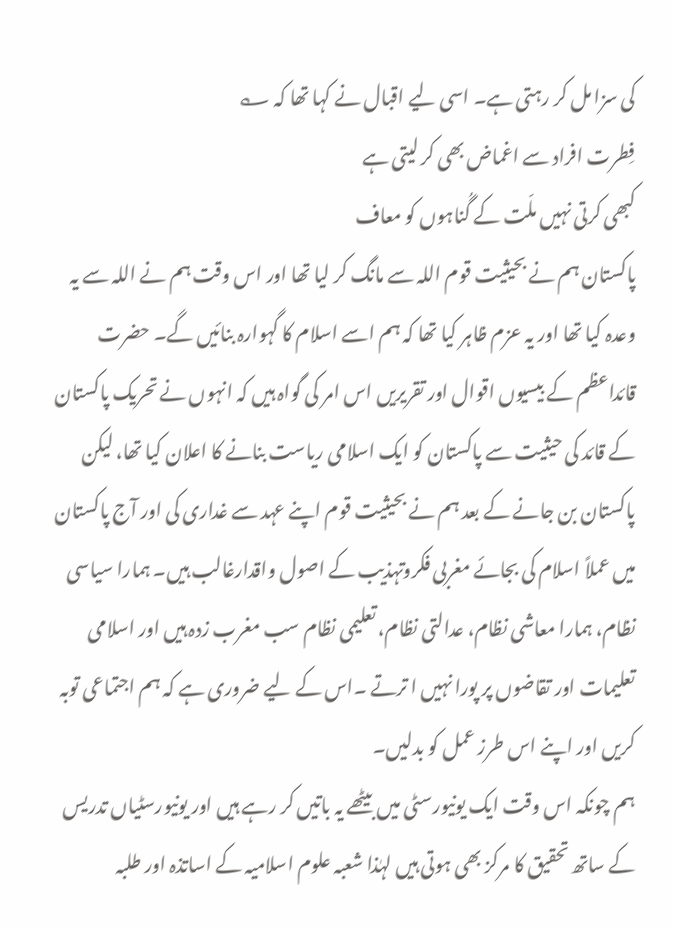کی سزا مل کر رہتی ہے۔ اسی لیے اقبال نے کہا تھا کہ ؎
فِطرت افراد سے اغماض بھی کر لیتی ہے
کبھی کرتی نہیں ملّت کے گُناہوں کو معاف
پاکستان ہم نے بحیثیت قوم اللہ سے مانگ کر لیا تھا اور اس وقت ہم نے اللہ سے یہ وعدہ کیا تھا اور یہ عزم ظاہر کیا تھا کہ ہم اسے اسلام کا گہوارہ بنائیں گے۔ حضرت قائداعظم کے بیسیوں اقوال اور تقریریں اس امر کی گواہ ہیں کہ انہوں نے تحریک پاکستان کے قائد کی حیثیت سے پاکستان کو ایک اسلامی ریاست بنانے کا اعلان کیا تھا، لیکن پاکستان بن جانے کے بعد ہم نے بحیثیت قوم اپنے عہد سے غداری کی اور آج پاکستان میں عملاً اسلام کی بجائے مغربی فکروتہذیب کے اصول واقدارغالب ہیں۔ ہمارا سیاسی نظام، ہمارا معاشی نظام، عدالتی نظام، تعلیمی نظام سب مغرب زدہ ہیں اور اسلامی تعلیمات اور تقاضوں پر پورا نہیں ا ترتے ۔اس کے لیے ضروری ہے کہ ہم اجتماعی توبہ کریں اور اپنے اس طرز عمل کو بدلیں۔
ہم چونکہ اس وقت ایک یونیورسٹی میں بیٹھے یہ باتیں کر رہے ہیں اور یونیورسٹیاں تدریس کے ساتھ تحقیق کا مرکز بھی ہوتی ہیں لہٰذا شعبہ علوم اسلامیہ کے اساتذہ اور طلبہ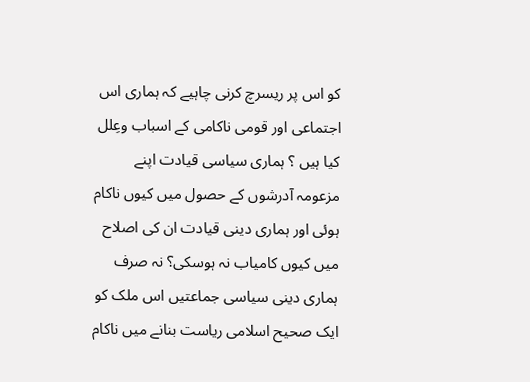کو اس پر ریسرچ کرنی چاہیے کہ ہماری اس اجتماعی اور قومی ناکامی کے اسباب وعِلل کیا ہیں ؟ ہماری سیاسی قیادت اپنے مزعومہ آدرشوں کے حصول میں کیوں ناکام ہوئی اور ہماری دینی قیادت ان کی اصلاح میں کیوں کامیاب نہ ہوسکی؟ نہ صرف ہماری دینی سیاسی جماعتیں اس ملک کو ایک صحیح اسلامی ریاست بنانے میں ناکام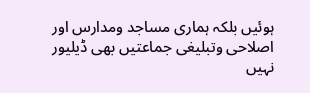ہوئیں بلکہ ہماری مساجد ومدارس اور اصلاحی وتبلیغی جماعتیں بھی ڈیلیور نہیں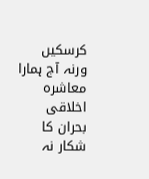کرسکیں ورنہ آج ہمارا معاشرہ اخلاقی بحران کا شکار نہ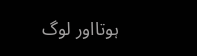ہوتااور لوگ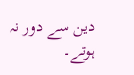دین سے دور نہ ہوتے۔